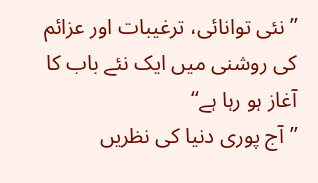’’نئی توانائی، ترغیبات اور عزائم کی روشنی میں ایک نئے باب کا آغاز ہو رہا ہے‘‘
’’آج پوری دنیا کی نظریں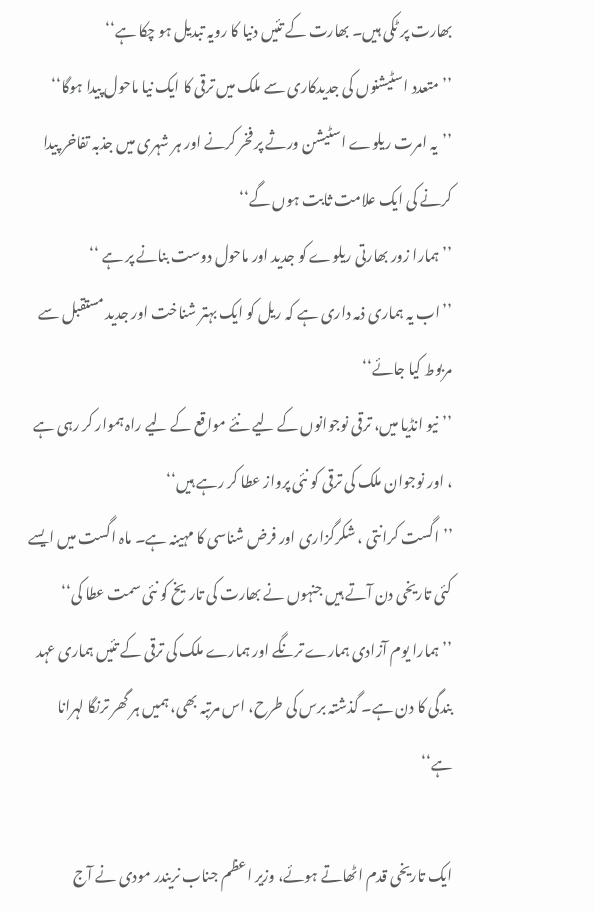بھارت پر ٹکی ہیں۔ بھارت کے تئیں دنیا کا رویہ تبدیل ہو چکا ہے‘‘
’’متعدد اسٹیشنوں کی جدیدکاری سے ملک میں ترقی کا ایک نیا ماحول پیدا ہوگا‘‘
’’یہ امرت ریلوے اسٹیشن ورثے پر فخر کرنے اور ہر شہری میں جذبہ تفاخر پیدا کرنے کی ایک علامت ثابت ہوں گے‘‘
’’ہمارا زور بھارتی ریلوے کو جدید اور ماحول دوست بنانے پر ہے ‘‘
’’اب یہ ہماری ذمہ داری ہے کہ ریل کو ایک بہتر شناخت اور جدید مستقبل سے مربوط کیا جائے‘‘
’’نیو انڈیا میں، ترقی نوجوانوں کے لیے نئے مواقع کے لیے راہ ہموار کر رہی ہے ، اور نوجوان ملک کی ترقی کو نئی پرواز عطا کر رہے ہیں‘‘
’’اگست کرانتی ، شکرگزاری اور فرض شناسی کا مہینہ ہے۔ ماہ اگست میں ایسے کئی تاریخی دن آتے ہیں جنہوں نے بھارت کی تاریخ کو نئی سمت عطا کی‘‘
’’ہمارا یوم آزادی ہمارے ترنگے اور ہمارے ملک کی ترقی کے تئیں ہماری عہد بندگی کا دن ہے۔ گذشتہ برس کی طرح، اس مرتبہ بھی، ہمیں ہر گھر ترنگا لہرانا ہے‘‘

ایک تاریخی قدم اٹھاتے ہوئے، وزیر اعظم جناب نریندر مودی نے آج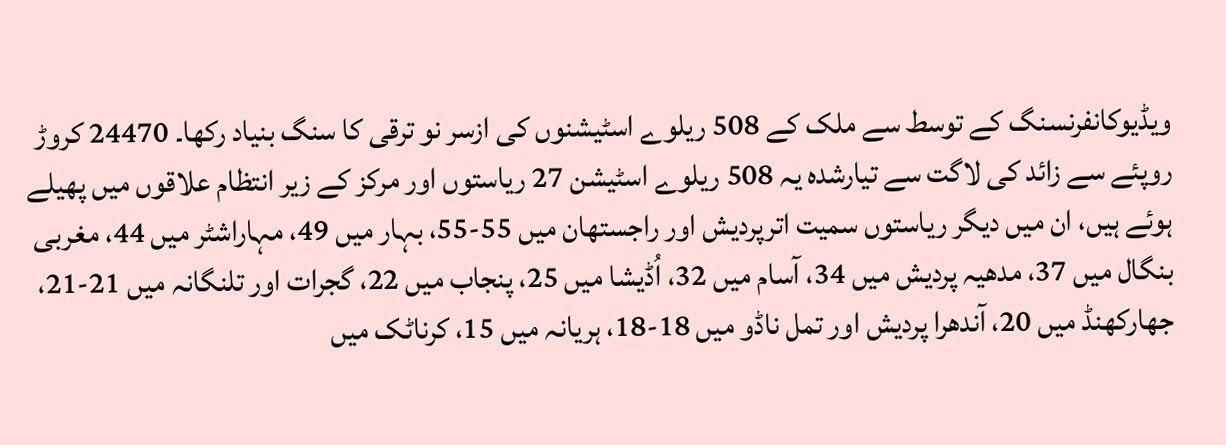ویڈیوکانفرنسنگ کے توسط سے ملک کے 508 ریلوے اسٹیشنوں کی ازسر نو ترقی کا سنگ بنیاد رکھا۔ 24470 کروڑ روپئے سے زائد کی لاگت سے تیارشدہ یہ 508 ریلوے اسٹیشن 27 ریاستوں اور مرکز کے زیر انتظام علاقوں میں پھیلے ہوئے ہیں، ان میں دیگر ریاستوں سمیت اترپردیش اور راجستھان میں 55-55، بہار میں 49، مہاراشٹر میں 44، مغربی بنگال میں 37، مدھیہ پردیش میں 34، آسام میں 32، اُڈیشا میں 25، پنجاب میں 22، گجرات اور تلنگانہ میں 21-21، جھارکھنڈ میں 20، آندھرا پردیش اور تمل ناڈو میں 18-18، ہریانہ میں 15، کرناٹک میں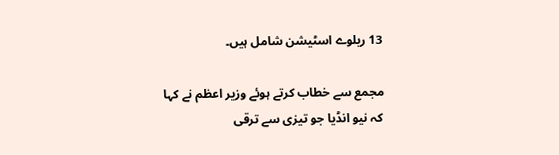13 ریلوے اسٹیشن شامل ہیں۔

مجمع سے خطاب کرتے ہوئے وزیر اعظم نے کہا کہ نیو انڈیا جو تیزی سے ترقی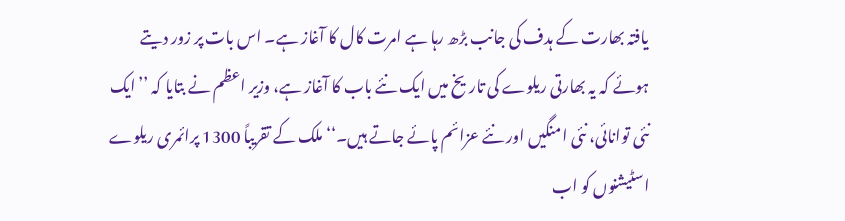یافتہ بھارت کے ہدف کی جانب بڑھ رہا ہے امرت کال کا آغاز ہے۔ اس بات پر زور دیتے ہوئے کہ یہ بھارتی ریلوے کی تاریخ میں ایک نئے باب کا آغاز ہے، وزیر اعظم نے بتایا کہ ’’ایک نئی توانائی، نئی امنگیں اور نئے عزائم پائے جاتے ہیں۔‘‘ملک کے تقریباً 1300 پرائمری ریلوے اسٹیشنوں کو اب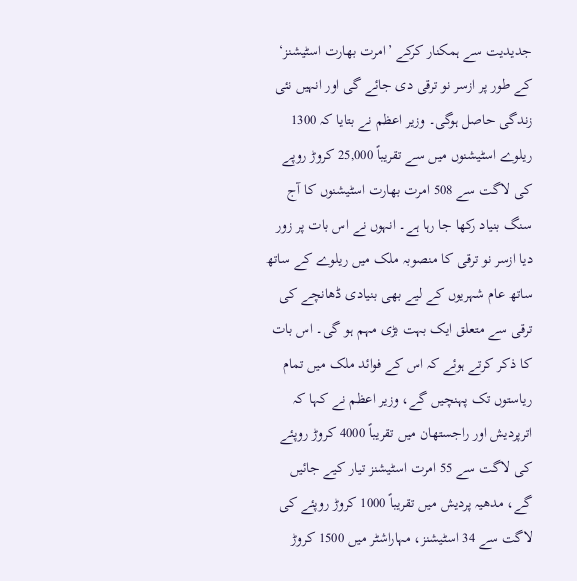جدیدیت سے ہمکنار کرکے ’امرت بھارت اسٹیشنز‘ کے طور پر ازسر نو ترقی دی جائے گی اور انہیں نئی زندگی حاصل ہوگی۔ وزیر اعظم نے بتایا کہ 1300 ریلوے اسٹیشنوں میں سے تقریباً 25,000 کروڑ روپے کی لاگت سے 508 امرت بھارت اسٹیشنوں کا آج سنگ بنیاد رکھا جا رہا ہے۔ انہوں نے اس بات پر زور دیا ازسر نو ترقی کا منصوبہ ملک میں ریلوے کے ساتھ ساتھ عام شہریوں کے لیے بھی بنیادی ڈھانچے کی ترقی سے متعلق ایک بہت بڑی مہم ہو گی۔ اس بات کا ذکر کرتے ہوئے کہ اس کے فوائد ملک میں تمام ریاستوں تک پہنچیں گے، وزیر اعظم نے کہا کہ اترپردیش اور راجستھان میں تقریباً 4000 کروڑ روپئے کی لاگت سے 55 امرت اسٹیشنز تیار کیے جائیں گے، مدھیہ پردیش میں تقریباً 1000 کروڑ روپئے کی لاگت سے 34 اسٹیشنز، مہاراشٹر میں 1500 کروڑ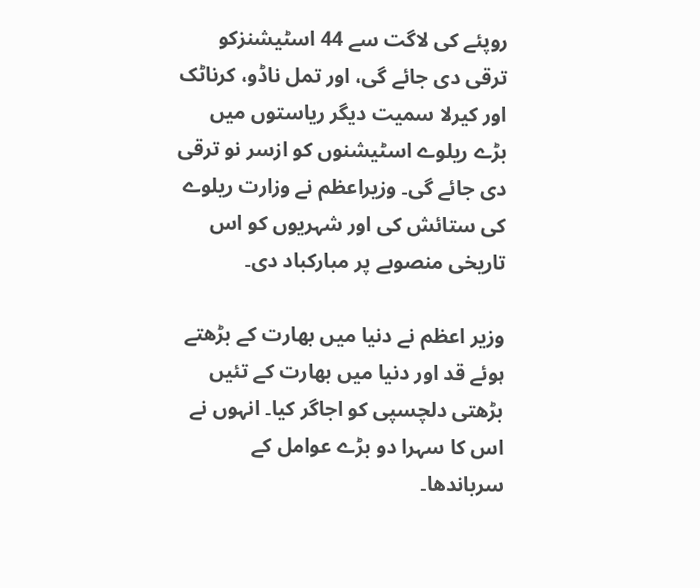روپئے کی لاگت سے 44 اسٹیشنزکو ترقی دی جائے گی، اور تمل ناڈو، کرناٹک اور کیرلا سمیت دیگر ریاستوں میں بڑے ریلوے اسٹیشنوں کو ازسر نو ترقی دی جائے گی۔ وزیراعظم نے وزارت ریلوے کی ستائش کی اور شہریوں کو اس تاریخی منصوبے پر مبارکباد دی۔

وزیر اعظم نے دنیا میں بھارت کے بڑھتے ہوئے قد اور دنیا میں بھارت کے تئیں بڑھتی دلچسپی کو اجاگر کیا۔ انہوں نے اس کا سہرا دو بڑے عوامل کے سرباندھا۔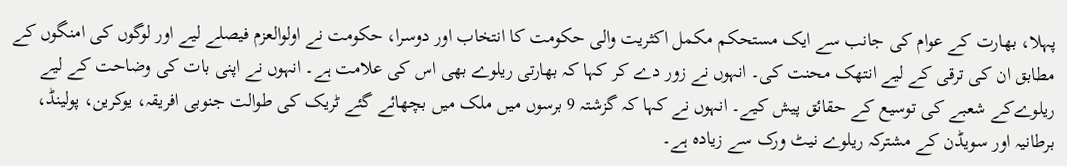پہلا، بھارت کے عوام کی جانب سے ایک مستحکم مکمل اکثریت والی حکومت کا انتخاب اور دوسرا، حکومت نے اولوالعزم فیصلے لیے اور لوگوں کی امنگوں کے مطابق ان کی ترقی کے لیے انتھک محنت کی۔ انہوں نے زور دے کر کہا کہ بھارتی ریلوے بھی اس کی علامت ہے۔ انہوں نے اپنی بات کی وضاحت کے لیے ریلوےکے شعبے کی توسیع کے حقائق پیش کیے۔ انہوں نے کہا کہ گزشتہ 9 برسوں میں ملک میں بچھائے گئے ٹریک کی طوالت جنوبی افریقہ، یوکرین، پولینڈ، برطانیہ اور سویڈن کے مشترکہ ریلوے نیٹ ورک سے زیادہ ہے۔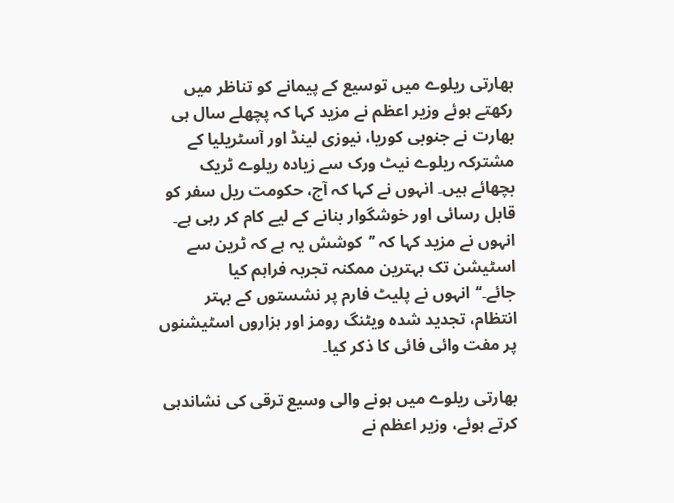بھارتی ریلوے میں توسیع کے پیمانے کو تناظر میں رکھتے ہوئے وزیر اعظم نے مزید کہا کہ پچھلے سال ہی بھارت نے جنوبی کوریا، نیوزی لینڈ اور آسٹریلیا کے مشترکہ ریلوے نیٹ ورک سے زیادہ ریلوے ٹریک بچھائے ہیں۔ انہوں نے کہا کہ آج، حکومت ریل سفر کو قابل رسائی اور خوشگوار بنانے کے لیے کام کر رہی ہے۔ انہوں نے مزید کہا کہ ’’کوشش یہ ہے کہ ٹرین سے اسٹیشن تک بہترین ممکنہ تجربہ فراہم کیا جائے۔‘‘انہوں نے پلیٹ فارم پر نشستوں کے بہتر انتظام، تجدید شدہ ویٹنگ رومز اور ہزاروں اسٹیشنوں پر مفت وائی فائی کا ذکر کیا۔

بھارتی ریلوے میں ہونے والی وسیع ترقی کی نشاندہی کرتے ہوئے، وزیر اعظم نے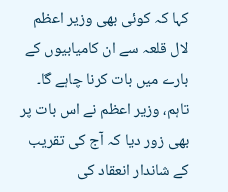کہا کہ کوئی بھی وزیر اعظم لال قلعہ سے ان کامیابیوں کے بارے میں بات کرنا چاہے گا۔ تاہم، وزیر اعظم نے اس بات پر بھی زور دیا کہ آج کی تقریب کے شاندار انعقاد کی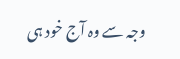وجہ سے وہ آج خود ہی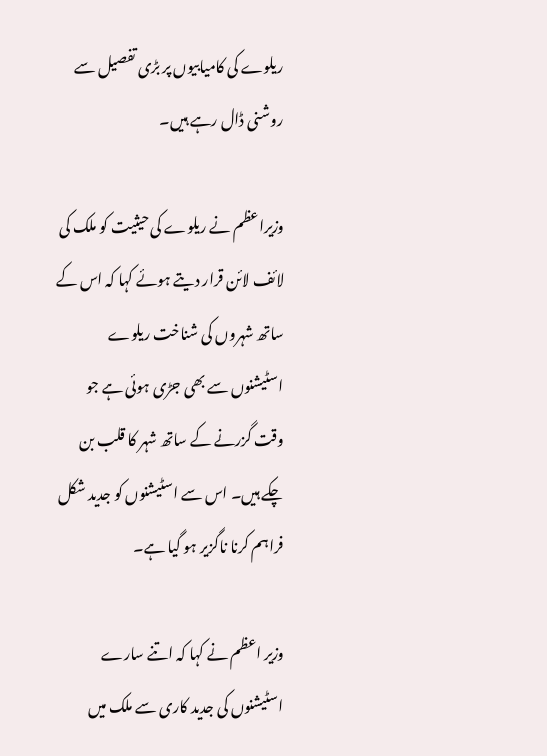ریلوے کی کامیابیوں پر بڑی تفصیل سے روشنی ڈال رہے ہیں۔

وزیراعظم نے ریلوے کی حیثیت کو ملک کی لائف لائن قرار دیتے ہوئے کہا کہ اس کے ساتھ شہروں کی شناخت ریلوے اسٹیشنوں سے بھی جڑی ہوئی ہے جو وقت گزرنے کے ساتھ شہر کا قلب بن چکے ہیں۔ اس سے اسٹیشنوں کو جدید شکل فراہم کرنا ناگزیر ہو گیا ہے۔

وزیر اعظم نے کہا کہ اتنے سارے اسٹیشنوں کی جدید کاری سے ملک میں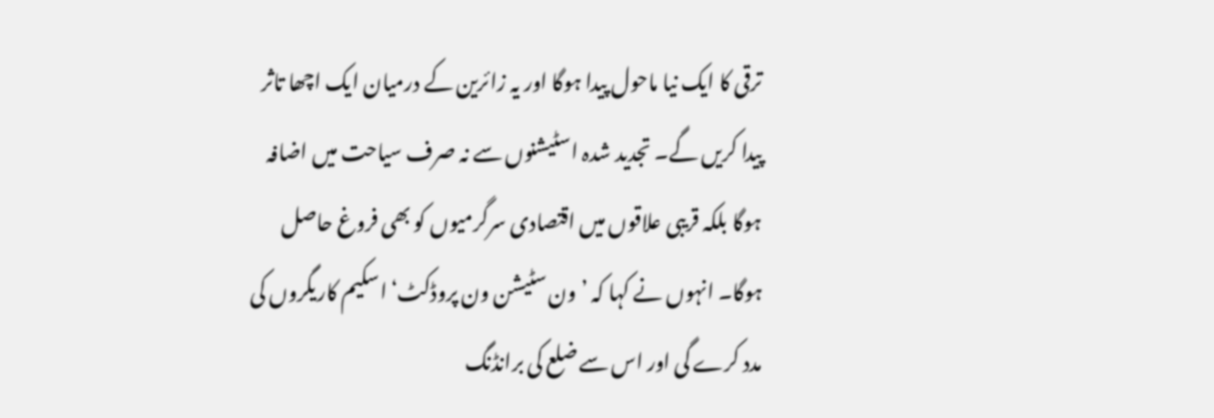ترقی کا ایک نیا ماحول پیدا ہوگا اور یہ زائرین کے درمیان ایک اچھا تاثر پیدا کریں گے۔ تجدید شدہ اسٹیشنوں سے نہ صرف سیاحت میں اضافہ ہوگا بلکہ قریبی علاقوں میں اقتصادی سرگرمیوں کو بھی فروغ حاصل ہوگا۔ انہوں نے کہا کہ ’ون سٹیشن ون پروڈکٹ‘ اسکیم کاریگروں کی مدد کرے گی اور اس سے ضلع کی برانڈنگ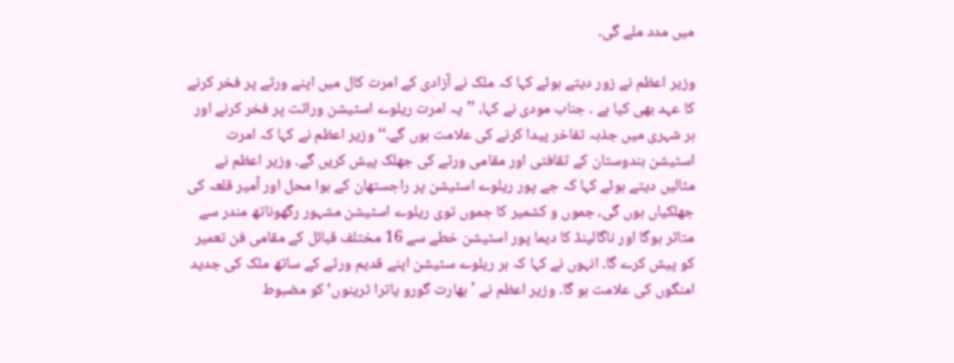میں مدد ملے گی۔

وزیر اعظم نے زور دیتے ہوئے کہا کہ ملک نے آزادی کے امرت کال میں اپنے ورثے پر فخر کرنے کا عہد بھی کیا ہے ۔ جناب مودی نے کہا، ’’یہ امرت ریلوے اسٹیشن وراثت پر فخر کرنے اور ہر شہری میں جذبہ تفاخر پیدا کرنے کی علامت ہوں گے۔‘‘ وزیر اعظم نے کہا کہ امرت اسٹیشن ہندوستان کے ثقافتی اور مقامی ورثے کی جھلک پیش کریں گے۔ وزیر اعظم نے مثالیں دیتے ہوئے کہا کہ جے پور ریلوے اسٹیشن پر راجستھان کے ہوا محل اور آمیر قلعہ کی جھلکیاں ہوں گی، جموں و کشمیر کا جموں توی ریلوے اسٹیشن مشہور رگھوناتھ مندر سے متاثر ہوگا اور ناگالینڈ کا دیما پور اسٹیشن خطے سے 16 مختلف قبائل کے مقامی فن تعمیر کو پیش کرے گا۔ انہوں نے کہا کہ ہر ریلوے سٹیشن اپنے قدیم ورثے کے ساتھ ملک کی جدید امنگوں کی علامت ہو گا۔ وزیر اعظم نے ’بھارت گورو یاترا ٹرینوں‘ کو مضبوط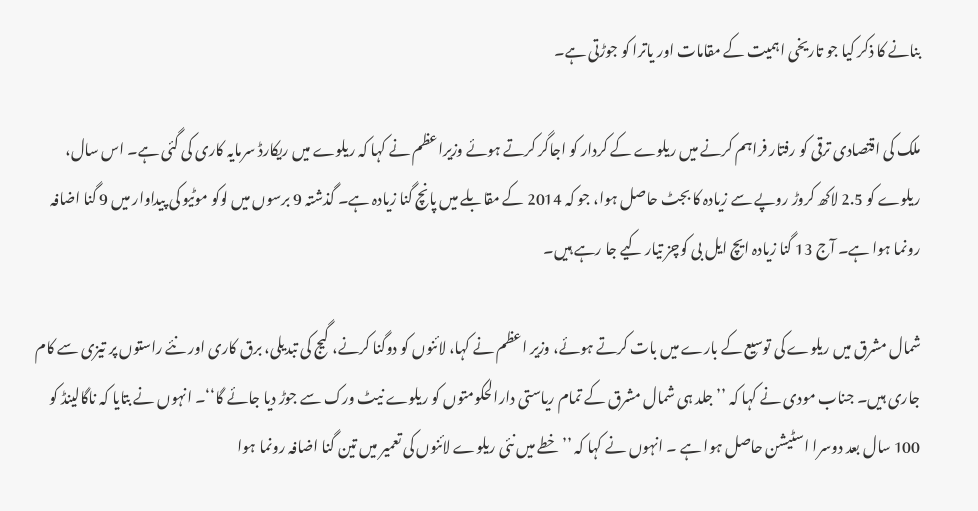بنانے کا ذکر کیا جو تاریخی اہمیت کے مقامات اور یاترا کو جوڑتی ہے۔

ملک کی اقتصادی ترقی کو رفتار فراہم کرنے میں ریلوے کے کردار کو اجاگر کرتے ہوئے وزیراعظم نے کہا کہ ریلوے میں ریکارڈ سرمایہ کاری کی گئی ہے۔ اس سال، ریلوے کو 2.5 لاکھ کروڑ روپے سے زیادہ کا بجٹ حاصل ہوا، جو کہ 2014 کے مقابلے میں پانچ گنا زیادہ ہے۔ گذشتہ 9 برسوں میں لوکو موٹیو کی پیداوار میں 9 گنا اضافہ رونما ہوا ہے۔ آج 13 گنا زیادہ ایچ ایل بی کوچز تیار کیے جا رہے ہیں۔

شمال مشرق میں ریلوے کی توسیع کے بارے میں بات کرتے ہوئے، وزیر اعظم نے کہا، لائنوں کو دوگنا کرنے، گیج کی تبدیلی، برق کاری اور نئے راستوں پر تیزی سے کام جاری ہیں۔ جناب مودی نے کہا کہ ’’جلد ہی شمال مشرق کے تمام ریاستی دارالحکومتوں کو ریلوے نیٹ ورک سے جوڑ دیا جائے گا‘‘۔ انہوں نے بتایا کہ ناگالینڈ کو 100 سال بعد دوسرا اسٹیشن حاصل ہوا ہے ۔ انہوں نے کہا کہ ’’خطے میں نئی ریلوے لائنوں کی تعمیر میں تین گنا اضافہ رونما ہوا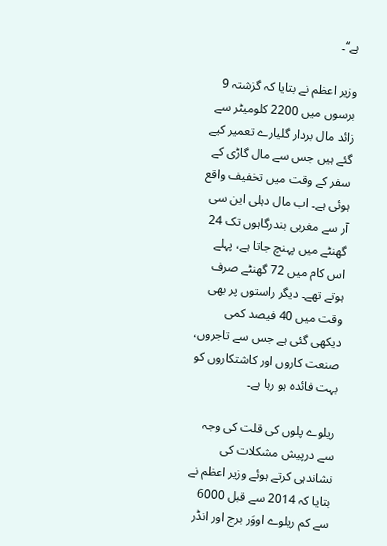ہے‘‘۔

وزیر اعظم نے بتایا کہ گزشتہ 9 برسوں میں 2200 کلومیٹر سے زائد مال بردار گلیارے تعمیر کیے گئے ہیں جس سے مال گاڑی کے سفر کے وقت میں تخفیف واقع ہوئی ہے۔ اب مال دہلی این سی آر سے مغربی بندرگاہوں تک 24 گھنٹے میں پہنچ جاتا ہے، پہلے اس کام میں 72 گھنٹے صرف ہوتے تھے۔ دیگر راستوں پر بھی وقت میں 40 فیصد کمی دیکھی گئی ہے جس سے تاجروں، صنعت کاروں اور کاشتکاروں کو بہت فائدہ ہو رہا ہے۔

ریلوے پلوں کی قلت کی وجہ سے درپیش مشکلات کی نشاندہی کرتے ہوئے وزیر اعظم نے بتایا کہ 2014 سے قبل 6000 سے کم ریلوے اووَر برج اور انڈر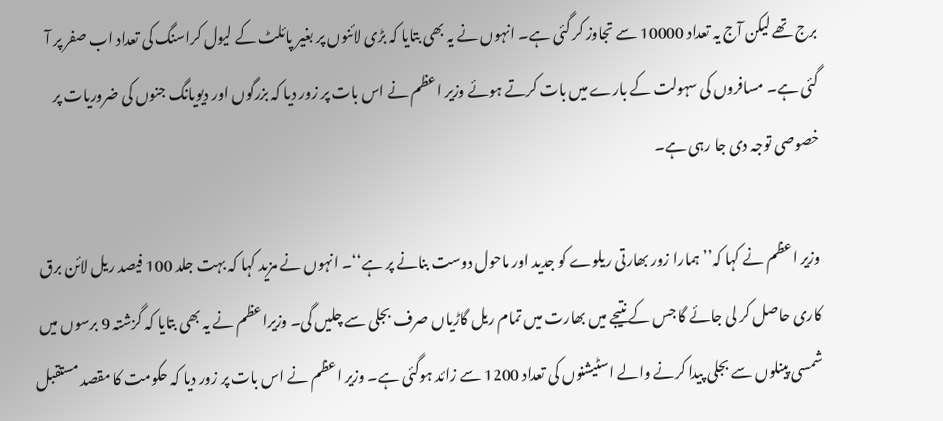برج تھے لیکن آج یہ تعداد 10000 سے تجاوز کر گئی ہے۔ انہوں نے یہ بھی بتایا کہ بڑی لائنوں پر بغیر پائلٹ کے لیول کراسنگ کی تعداد اب صفر پر آ گئی ہے۔ مسافروں کی سہولت کے بارے میں بات کرتے ہوئے وزیر اعظم نے اس بات پر زور دیا کہ بزرگوں اور دیویانگ جنوں کی ضروریات پر خصوصی توجہ دی جا رہی ہے۔

وزیر اعظم نے کہا کہ’’ہمارا زور بھارتی ریلوے کو جدید اور ماحول دوست بنانے پر ہے‘‘۔ انہوں نے مزید کہا کہ بہت جلد 100 فیصد ریل لائن برق کاری حاصل کر لی جائے گا جس کے نتیجے میں بھارت میں تمام ریل گاڑیاں صرف بجلی سے چلیں گی۔ وزیراعظم نے یہ بھی بتایا کہ گزشتہ 9 برسوں میں شمسی پینلوں سے بجلی پیدا کرنے والے اسٹیشنوں کی تعداد 1200 سے زائد ہوگئی ہے۔ وزیر اعظم نے اس بات پر زور دیا کہ حکومت کا مقصد مستقبل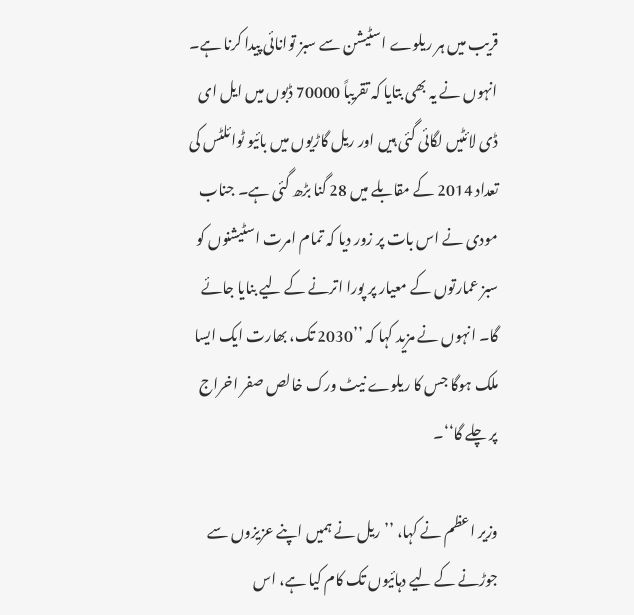قریب میں ہر ریلوے اسٹیشن سے سبز توانائی پیدا کرنا ہے۔ انہوں نے یہ بھی بتایا کہ تقریباً 70000 ڈبوں میں ایل ای ڈی لائٹیں لگائی گئی ہیں اور ریل گاڑیوں میں بائیو ٹوائلٹس کی تعداد 2014 کے مقابلے میں 28 گنا بڑھ گئی ہے۔ جناب مودی نے اس بات پر زور دیا کہ تمام امرت اسٹیشنوں کو سبز عمارتوں کے معیار پر پورا اترنے کے لیے بنایا جائے گا۔ انہوں نے مزید کہا کہ ’’2030 تک، بھارت ایک ایسا ملک ہوگا جس کا ریلوے نیٹ ورک خالص صفر اخراج پر چلے گا‘‘۔

وزیر اعظم نے کہا، ’’ریل نے ہمیں اپنے عزیزوں سے جوڑنے کے لیے دہائیوں تک کام کیا ہے، اس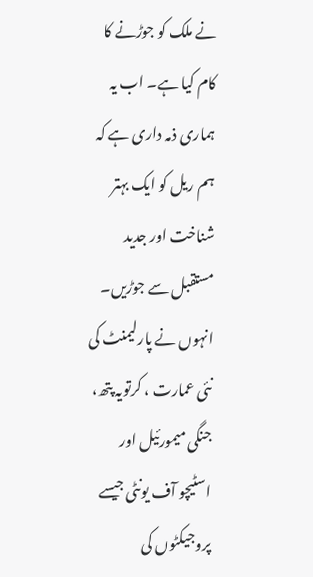نے ملک کو جوڑنے کا کام کیا ہے۔ اب یہ ہماری ذمہ داری ہے کہ ہم ریل کو ایک بہتر شناخت اور جدید مستقبل سے جوڑیں۔ انہوں نے پارلیمنٹ کی نئی عمارت ، کرتویہ پتھ، جنگی میمورئیل اور اسٹیچو آف یونٹی جیسے پروجیکٹوں کی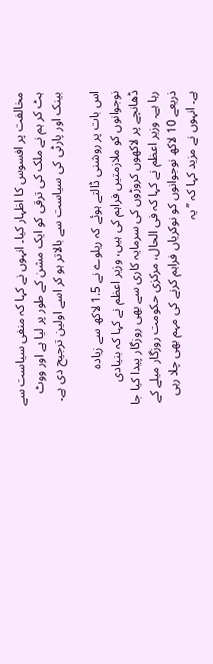مخالفت پر افسوس کا اظہار کیا۔ انہوں نے کہا کہ منفی سیاست سے ہٹ کر ہم نے ملک کی ترقی کو ایک مشن کے طور پر لیا ہے اور ووٹ بینک اور پارٹی کی سیاست سے بالاتر ہو کر اسے اولین ترجیح دی ہے۔

اس بات پر روشنی ڈالتے ہوئے کہ ریلوے نے 1.5 لاکھ سے زیادہ نوجوانوں کو ملازمتیں فراہم کی ہیں، وزیر اعظم نے کہا کہ بنیادی ڈھانچے پر لاکھوں کروڑوں کی سرمایہ کاری سے بھی روزگار پیدا کیا جا رہا ہے۔ وزیر اعظم نے کہا کہ فی الحال، مرکزی حکومت روزگار میلے کے ذریعے 10 لاکھ نوجوانوں کو نوکریاں فراہم کرنے کی مہم بھی چلا رہی ہے۔ انہوں نے مزید کہا کہ ’’یہ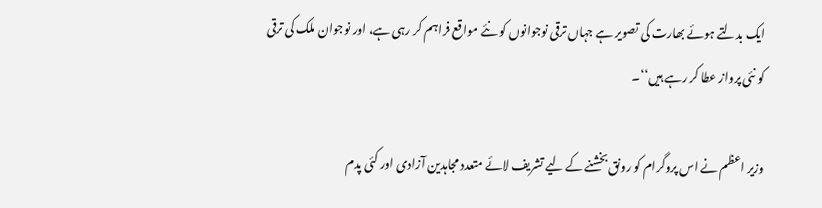ایک بدلتے ہوئے بھارت کی تصویر ہے جہاں ترقی نوجوانوں کو نئے مواقع فراہم کر رہی ہے، اور نوجوان ملک کی ترقی کو نئی پرواز عطا کر رہے ہیں‘‘۔

وزیر اعظم نے اس پروگرام کو رونق بخشنے کے لیے تشریف لائے متعدد مجاہدین آزادی اور کئی پدم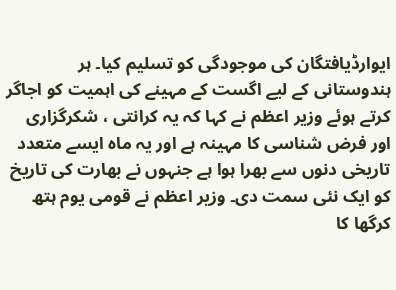ایوارڈیافتگان کی موجودگی کو تسلیم کیا۔ ہر ہندوستانی کے لیے اگست کے مہینے کی اہمیت کو اجاگر کرتے ہوئے وزیر اعظم نے کہا کہ یہ کرانتی ، شکرگزاری اور فرض شناسی کا مہینہ ہے اور یہ ماہ ایسے متعدد تاریخی دنوں سے بھرا ہوا ہے جنہوں نے بھارت کی تاریخ کو ایک نئی سمت دی۔ وزیر اعظم نے قومی یوم ہتھ کرگھا کا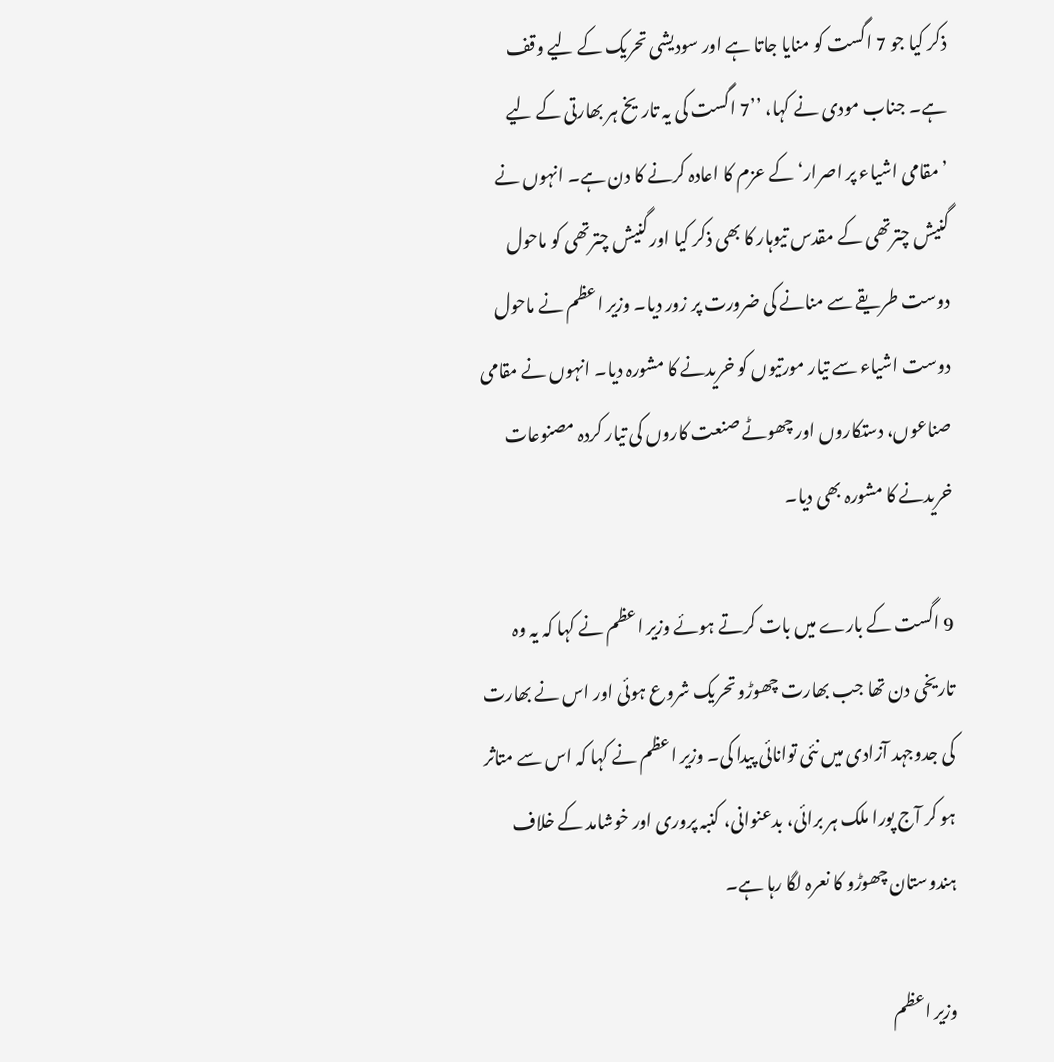ذکر کیا جو 7 اگست کو منایا جاتا ہے اور سودیشی تحریک کے لیے وقف ہے۔ جناب مودی نے کہا، ’’7 اگست کی یہ تاریخ ہر بھارتی کے لیے ’مقامی اشیاء پر اصرار‘ کے عزم کا اعادہ کرنے کا دن ہے۔ انہوں نے گنیش چترتھی کے مقدس تیوہار کا بھی ذکر کیا اور گنیش چترتھی کو ماحول دوست طریقے سے منانے کی ضرورت پر زور دیا۔ وزیر اعظم نے ماحول دوست اشیاء سے تیار مورتیوں کو خریدنے کا مشورہ دیا۔ انہوں نے مقامی صناعوں، دستکاروں اور چھوٹے صنعت کاروں کی تیار کردہ مصنوعات خریدنے کا مشورہ بھی دیا۔

9 اگست کے بارے میں بات کرتے ہوئے وزیر اعظم نے کہا کہ یہ وہ تاریخی دن تھا جب بھارت چھوڑو تحریک شروع ہوئی اور اس نے بھارت کی جدوجہد آزادی میں نئی توانائی پیدا کی۔ وزیر اعظم نے کہا کہ اس سے متاثر ہو کر آج پورا ملک ہر برائی، بدعنوانی، کنبہ پروری اور خوشامد کے خلاف ہندوستان چھوڑو کا نعرہ لگا رہا ہے۔

وزیر اعظم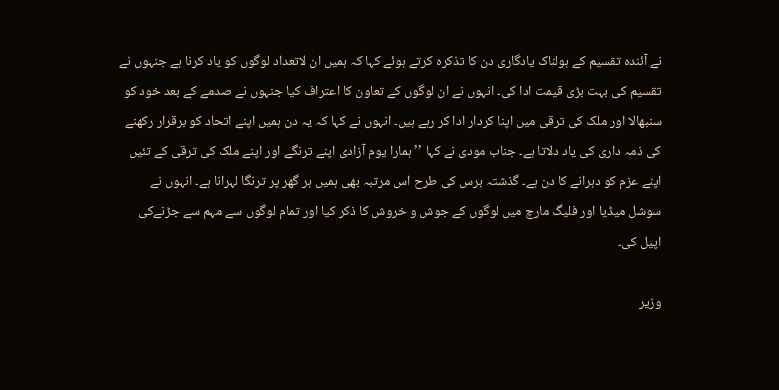نے آئندہ تقسیم کے ہولناک یادگاری دن کا تذکرہ کرتے ہوئے کہا کہ ہمیں ان لاتعداد لوگوں کو یاد کرنا ہے جنہوں نے تقسیم کی بہت بڑی قیمت ادا کی۔ انہوں نے ان لوگوں کے تعاون کا اعتراف کیا جنہوں نے صدمے کے بعد خود کو سنبھالا اور ملک کی ترقی میں اپنا کردار ادا کر رہے ہیں۔ انہوں نے کہا کہ یہ دن ہمیں اپنے اتحاد کو برقرار رکھنے کی ذمہ داری کی یاد دلاتا ہے۔ جناب مودی نے کہا ’’ہمارا یوم آزادی اپنے ترنگے اور اپنے ملک کی ترقی کے تئیں اپنے عزم کو دہرانے کا دن ہے۔ گذشتہ برس کی طرح اس مرتبہ بھی ہمیں ہر گھر پر ترنگا لہرانا ہے۔ انہوں نے سوشل میڈیا اور فلیگ مارچ میں لوگوں کے جوش و خروش کا ذکر کیا اور تمام لوگوں سے مہم سے جڑنےکی اپیل کی۔

وزیر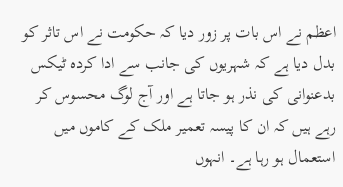اعظم نے اس بات پر زور دیا کہ حکومت نے اس تاثر کو بدل دیا ہے کہ شہریوں کی جانب سے ادا کردہ ٹیکس بدعنوانی کی نذر ہو جاتا ہے اور آج لوگ محسوس کر رہے ہیں کہ ان کا پیسہ تعمیر ملک کے کاموں میں استعمال ہو رہا ہے۔ انہوں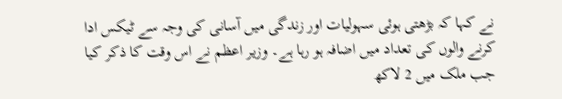نے کہا کہ بڑھتی ہوئی سہولیات اور زندگی میں آسانی کی وجہ سے ٹیکس ادا کرنے والوں کی تعداد میں اضافہ ہو رہا ہے۔ وزیر اعظم نے اس وقت کا ذکر کیا جب ملک میں 2 لاکھ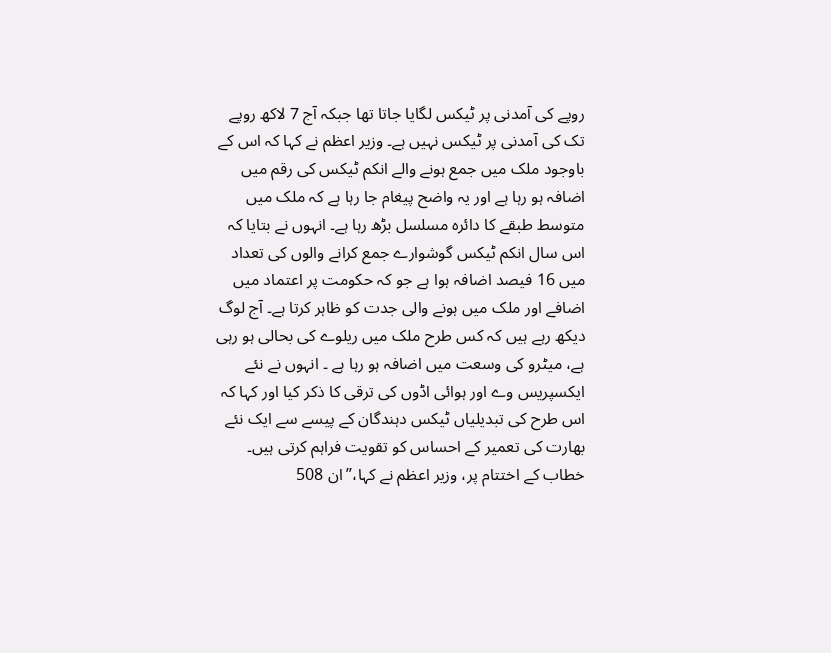روپے کی آمدنی پر ٹیکس لگایا جاتا تھا جبکہ آج 7 لاکھ روپے تک کی آمدنی پر ٹیکس نہیں ہے۔ وزیر اعظم نے کہا کہ اس کے باوجود ملک میں جمع ہونے والے انکم ٹیکس کی رقم میں اضافہ ہو رہا ہے اور یہ واضح پیغام جا رہا ہے کہ ملک میں متوسط طبقے کا دائرہ مسلسل بڑھ رہا ہے۔ انہوں نے بتایا کہ اس سال انکم ٹیکس گوشوارے جمع کرانے والوں کی تعداد میں 16 فیصد اضافہ ہوا ہے جو کہ حکومت پر اعتماد میں اضافے اور ملک میں ہونے والی جدت کو ظاہر کرتا ہے۔ آج لوگ دیکھ رہے ہیں کہ کس طرح ملک میں ریلوے کی بحالی ہو رہی ہے، میٹرو کی وسعت میں اضافہ ہو رہا ہے ۔ انہوں نے نئے ایکسپریس وے اور ہوائی اڈوں کی ترقی کا ذکر کیا اور کہا کہ اس طرح کی تبدیلیاں ٹیکس دہندگان کے پیسے سے ایک نئے بھارت کی تعمیر کے احساس کو تقویت فراہم کرتی ہیں۔ خطاب کے اختتام پر، وزیر اعظم نے کہا،’’ان 508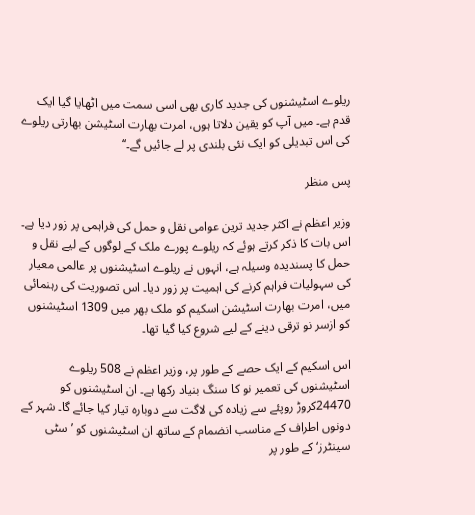ریلوے اسٹیشنوں کی جدید کاری بھی اسی سمت میں اٹھایا گیا ایک قدم ہے۔ میں آپ کو یقین دلاتا ہوں، امرت بھارت اسٹیشن بھارتی ریلوے کی اس تبدیلی کو ایک نئی بلندی پر لے جائیں گے۔‘‘

پس منظر

وزیر اعظم نے اکثر جدید ترین عوامی نقل و حمل کی فراہمی پر زور دیا ہے۔ اس بات کا ذکر کرتے ہوئے کہ ریلوے پورے ملک کے لوگوں کے لیے نقل و حمل کا پسندیدہ وسیلہ ہے، انہوں نے ریلوے اسٹیشنوں پر عالمی معیار کی سہولیات فراہم کرنے کی اہمیت پر زور دیا۔ اس تصوریت کی رہنمائی میں، امرت بھارت اسٹیشن اسکیم کو ملک بھر میں 1309 اسٹیشنوں کو ازسر نو ترقی دینے کے لیے شروع کیا گیا تھا۔

اس اسکیم کے ایک حصے کے طور پر، وزیر اعظم نے 508 ریلوے اسٹیشنوں کی تعمیر نو کا سنگ بنیاد رکھا ہے۔ ان اسٹیشنوں کو 24470کروڑ روپئے سے زیادہ کی لاگت سے دوبارہ تیار کیا جائے گا۔ شہر کے دونوں اطراف کے مناسب انضمام کے ساتھ ان اسٹیشنوں کو ’سٹی سینٹرز‘ کے طور پر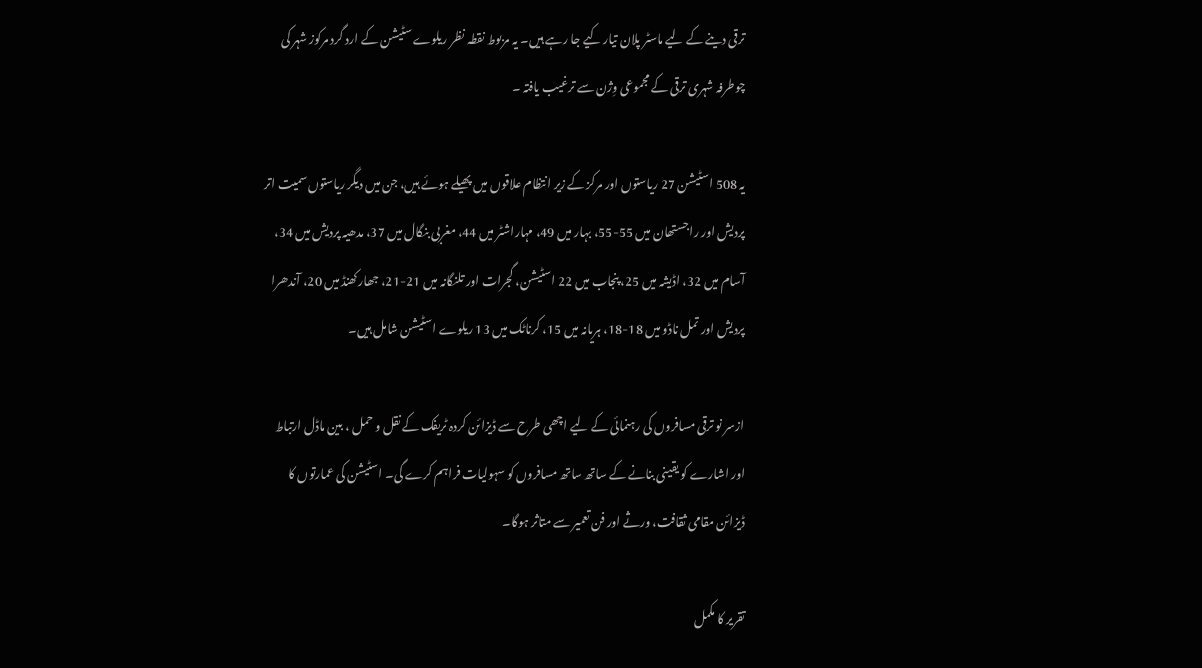ترقی دینے کے لیے ماسٹر پلان تیار کیے جا رہے ہیں۔ یہ مربوط نقطہ نظر ریلوے سٹیشن کے ارد گرد مرکوز شہر کی چوطرفہ شہری ترقی کے مجموعی وِژن سے ترغیب یافتہ ۔

یہ 508 اسٹیشن 27 ریاستوں اور مرکز کے زیر انتظام علاقوں میں پھیلے ہوئے ہیں، جن میں دیگر ریاستوں سمیت اتر پردیش اور راجستھان میں 55-55، بہار میں 49، مہاراشٹر میں 44، مغربی بنگال میں 37، مدھیہ پردیش میں 34، آسام میں 32، اڈیشہ میں 25، پنجاب میں 22 اسٹیشن، گجرات اور تلنگانہ میں 21-21، جھارکھنڈ میں 20، آندھرا پردیش اور تمل ناڈو میں 18-18، ہریانہ میں 15، کرناٹک میں 13 ریلوے اسٹیشن شامل ہیں۔

ازسر نو ترقی مسافروں کی رہنمائی کے لیے اچھی طرح سے ڈیزائن کردہ ٹریفک کے نقل و حمل ، بین ماڈل ارتباط اور اشارے کو یقینی بنانے کے ساتھ ساتھ مسافروں کو سہولیات فراہم کرے گی۔ اسٹیشن کی عمارتوں کا ڈیزائن مقامی ثقافت، ورثے اور فن تعمیر سے متاثر ہوگا۔

تقریر کا مکمل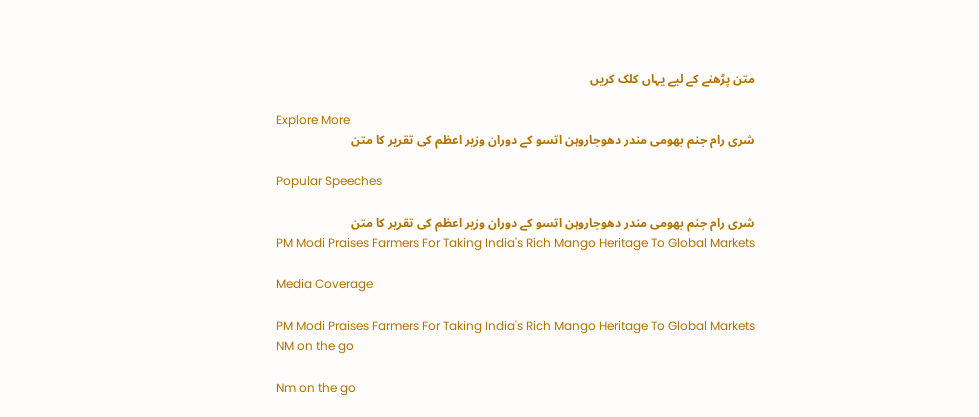متن پڑھنے کے لیے یہاں کلک کریں

Explore More
شری رام جنم بھومی مندر دھوجاروہن اتسو کے دوران وزیر اعظم کی تقریر کا متن

Popular Speeches

شری رام جنم بھومی مندر دھوجاروہن اتسو کے دوران وزیر اعظم کی تقریر کا متن
PM Modi Praises Farmers For Taking India's Rich Mango Heritage To Global Markets

Media Coverage

PM Modi Praises Farmers For Taking India's Rich Mango Heritage To Global Markets
NM on the go

Nm on the go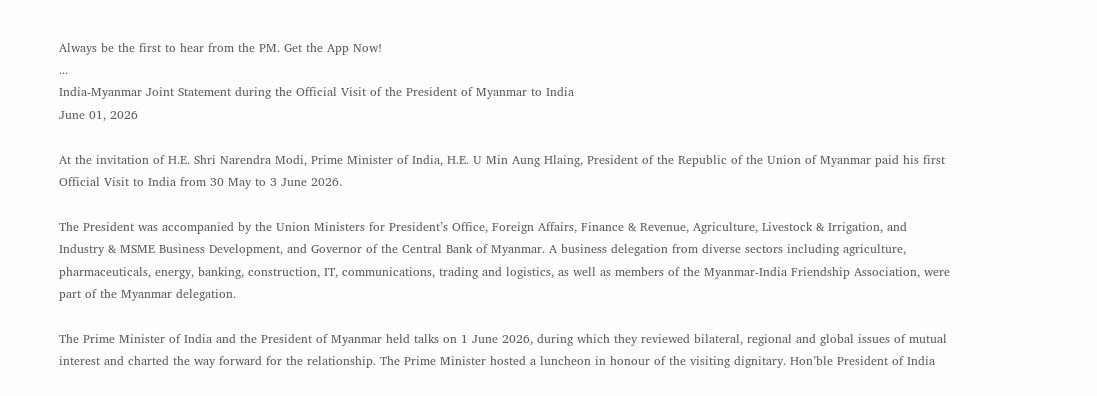Always be the first to hear from the PM. Get the App Now!
...
India-Myanmar Joint Statement during the Official Visit of the President of Myanmar to India
June 01, 2026

At the invitation of H.E. Shri Narendra Modi, Prime Minister of India, H.E. U Min Aung Hlaing, President of the Republic of the Union of Myanmar paid his first Official Visit to India from 30 May to 3 June 2026.

The President was accompanied by the Union Ministers for President’s Office, Foreign Affairs, Finance & Revenue, Agriculture, Livestock & Irrigation, and Industry & MSME Business Development, and Governor of the Central Bank of Myanmar. A business delegation from diverse sectors including agriculture, pharmaceuticals, energy, banking, construction, IT, communications, trading and logistics, as well as members of the Myanmar-India Friendship Association, were part of the Myanmar delegation.

The Prime Minister of India and the President of Myanmar held talks on 1 June 2026, during which they reviewed bilateral, regional and global issues of mutual interest and charted the way forward for the relationship. The Prime Minister hosted a luncheon in honour of the visiting dignitary. Hon’ble President of India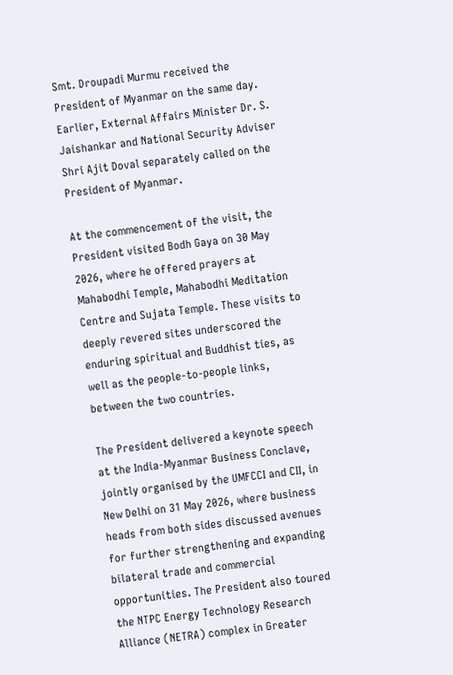Smt. Droupadi Murmu received the President of Myanmar on the same day. Earlier, External Affairs Minister Dr. S. Jaishankar and National Security Adviser Shri Ajit Doval separately called on the President of Myanmar.

At the commencement of the visit, the President visited Bodh Gaya on 30 May 2026, where he offered prayers at Mahabodhi Temple, Mahabodhi Meditation Centre and Sujata Temple. These visits to deeply revered sites underscored the enduring spiritual and Buddhist ties, as well as the people-to-people links, between the two countries.

The President delivered a keynote speech at the India-Myanmar Business Conclave, jointly organised by the UMFCCI and CII, in New Delhi on 31 May 2026, where business heads from both sides discussed avenues for further strengthening and expanding bilateral trade and commercial opportunities. The President also toured the NTPC Energy Technology Research Alliance (NETRA) complex in Greater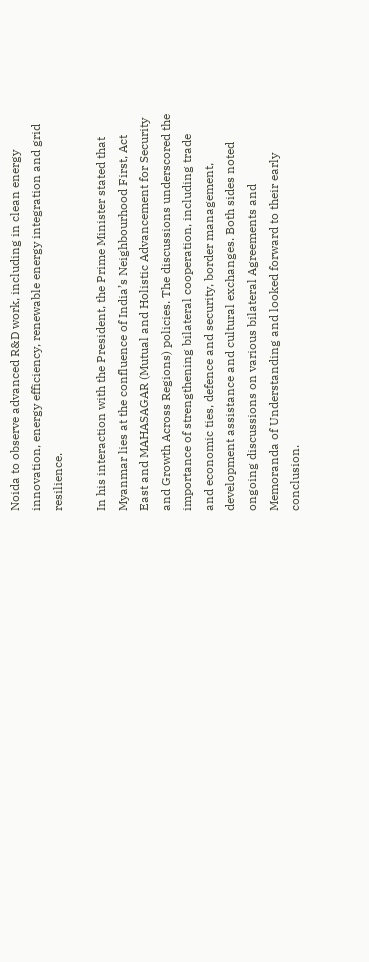Noida to observe advanced R&D work, including in clean energy innovation, energy efficiency, renewable energy integration and grid resilience.

In his interaction with the President, the Prime Minister stated that Myanmar lies at the confluence of India’s Neighbourhood First, Act East and MAHASAGAR (Mutual and Holistic Advancement for Security and Growth Across Regions) policies. The discussions underscored the importance of strengthening bilateral cooperation, including trade and economic ties, defence and security, border management, development assistance and cultural exchanges. Both sides noted ongoing discussions on various bilateral Agreements and Memoranda of Understanding and looked forward to their early conclusion.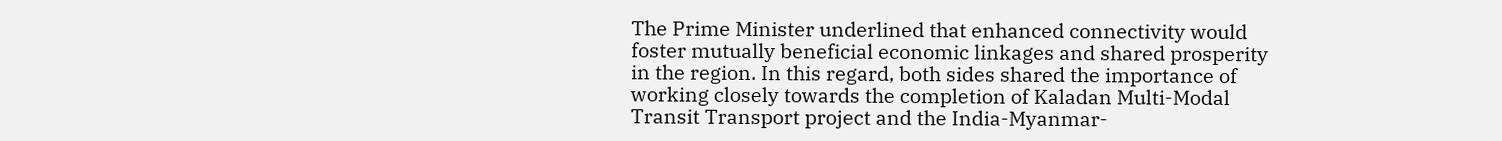The Prime Minister underlined that enhanced connectivity would foster mutually beneficial economic linkages and shared prosperity in the region. In this regard, both sides shared the importance of working closely towards the completion of Kaladan Multi-Modal Transit Transport project and the India-Myanmar-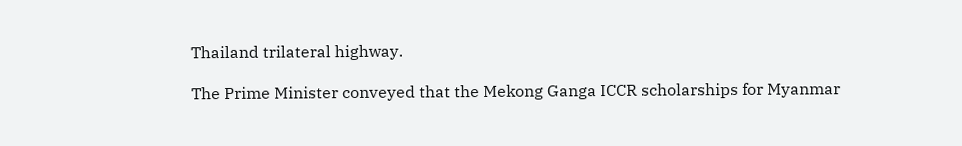Thailand trilateral highway.

The Prime Minister conveyed that the Mekong Ganga ICCR scholarships for Myanmar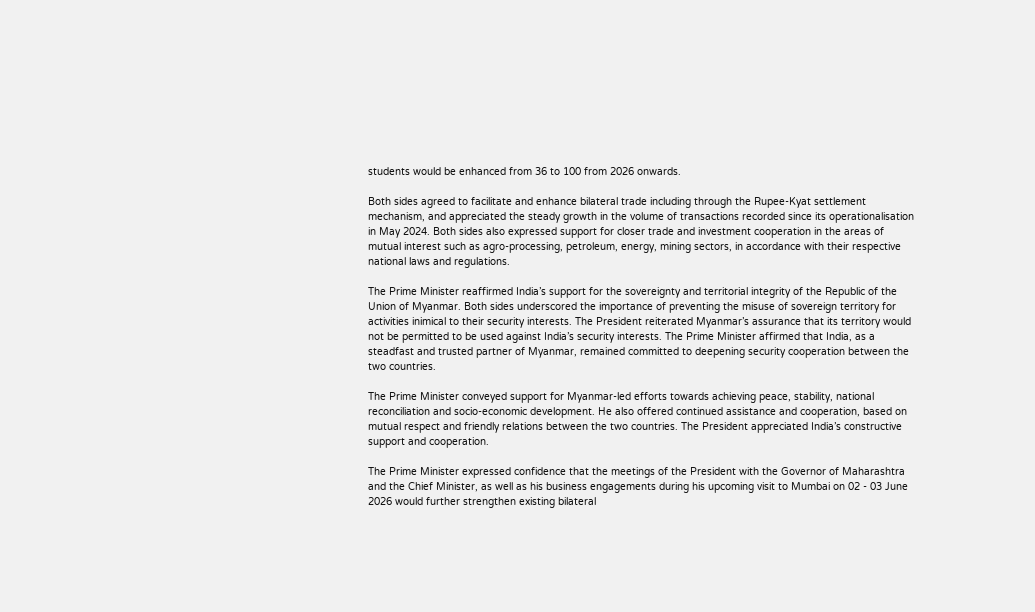students would be enhanced from 36 to 100 from 2026 onwards.

Both sides agreed to facilitate and enhance bilateral trade including through the Rupee-Kyat settlement mechanism, and appreciated the steady growth in the volume of transactions recorded since its operationalisation in May 2024. Both sides also expressed support for closer trade and investment cooperation in the areas of mutual interest such as agro-processing, petroleum, energy, mining sectors, in accordance with their respective national laws and regulations.

The Prime Minister reaffirmed India’s support for the sovereignty and territorial integrity of the Republic of the Union of Myanmar. Both sides underscored the importance of preventing the misuse of sovereign territory for activities inimical to their security interests. The President reiterated Myanmar’s assurance that its territory would not be permitted to be used against India’s security interests. The Prime Minister affirmed that India, as a steadfast and trusted partner of Myanmar, remained committed to deepening security cooperation between the two countries.

The Prime Minister conveyed support for Myanmar-led efforts towards achieving peace, stability, national reconciliation and socio-economic development. He also offered continued assistance and cooperation, based on mutual respect and friendly relations between the two countries. The President appreciated India’s constructive support and cooperation.

The Prime Minister expressed confidence that the meetings of the President with the Governor of Maharashtra and the Chief Minister, as well as his business engagements during his upcoming visit to Mumbai on 02 - 03 June 2026 would further strengthen existing bilateral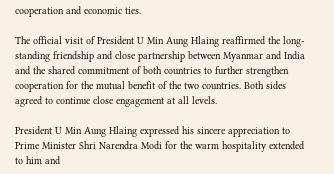cooperation and economic ties.

The official visit of President U Min Aung Hlaing reaffirmed the long-standing friendship and close partnership between Myanmar and India and the shared commitment of both countries to further strengthen cooperation for the mutual benefit of the two countries. Both sides agreed to continue close engagement at all levels.

President U Min Aung Hlaing expressed his sincere appreciation to Prime Minister Shri Narendra Modi for the warm hospitality extended to him and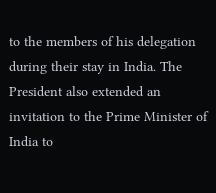to the members of his delegation during their stay in India. The President also extended an invitation to the Prime Minister of India to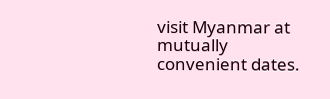visit Myanmar at mutually convenient dates.